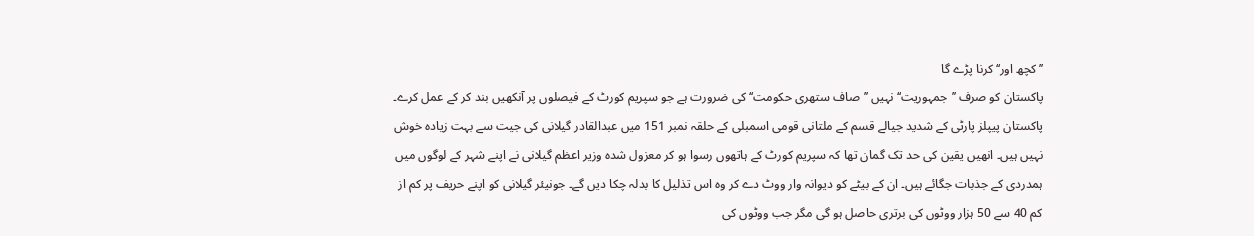’’کچھ اور‘‘ کرنا پڑے گا
پاکستان کو صرف ’’جمہوریت‘‘ نہیں ’’صاف ستھری حکومت‘‘ کی ضرورت ہے جو سپریم کورٹ کے فیصلوں پر آنکھیں بند کر کے عمل کرے۔
پاکستان پیپلز پارٹی کے شدید جیالے قسم کے ملتانی قومی اسمبلی کے حلقہ نمبر 151 میں عبدالقادر گیلانی کی جیت سے بہت زیادہ خوش نہیں ہیں۔ انھیں یقین کی حد تک گمان تھا کہ سپریم کورٹ کے ہاتھوں رسوا ہو کر معزول شدہ وزیر اعظم گیلانی نے اپنے شہر کے لوگوں میں ہمدردی کے جذبات جگائے ہیں۔ ان کے بیٹے کو دیوانہ وار ووٹ دے کر وہ اس تذلیل کا بدلہ چکا دیں گے۔ جونیئر گیلانی کو اپنے حریف پر کم از کم 40 سے 50 ہزار ووٹوں کی برتری حاصل ہو گی مگر جب ووٹوں کی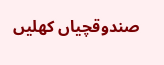صندوقچیاں کھلیں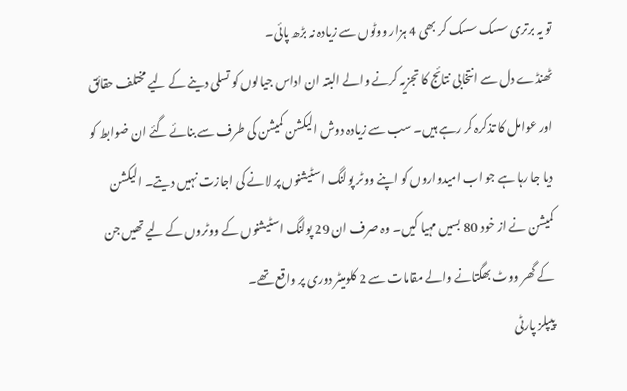تو یہ برتری سسک سسک کر بھی 4 ہزار ووٹوں سے زیادہ نہ بڑھ پائی۔
ٹھنڈے دل سے انتخابی نتائج کا تجزیہ کرنے والے البتہ ان اداس جیالوں کو تسلی دینے کے لیے مختلف حقائق اور عوامل کا تذکرہ کر رہے ہیں۔ سب سے زیادہ دوش الیکشن کمیشن کی طرف سے بنائے گئے ان ضوابط کو دیا جا رہا ہے جو اب امیدواروں کو اپنے ووٹر پولنگ اسٹیشنوں پر لانے کی اجازت نہیں دیتے۔ الیکشن کمیشن نے از خود 80 بسیں مہیا کیں۔ وہ صرف ان 29 پولنگ اسٹیشنوں کے ووٹروں کے لیے تھیں جن کے گھر ووٹ بھگتانے والے مقامات سے 2 کلومیٹر دوری پر واقع تھے۔
پیپلز پارٹی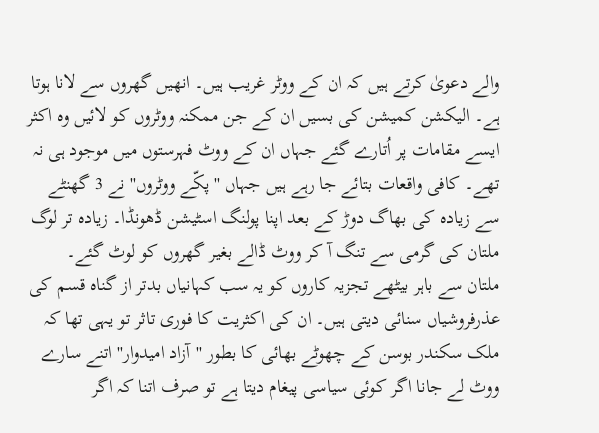والے دعویٰ کرتے ہیں کہ ان کے ووٹر غریب ہیں۔ انھیں گھروں سے لانا ہوتا ہے۔ الیکشن کمیشن کی بسیں ان کے جن ممکنہ ووٹروں کو لائیں وہ اکثر ایسے مقامات پر اُتارے گئے جہاں ان کے ووٹ فہرستوں میں موجود ہی نہ تھے۔ کافی واقعات بتائے جا رہے ہیں جہاں ''پکّے ووٹروں'' نے 3 گھنٹے سے زیادہ کی بھاگ دوڑ کے بعد اپنا پولنگ اسٹیشن ڈھونڈا۔ زیادہ تر لوگ ملتان کی گرمی سے تنگ آ کر ووٹ ڈالے بغیر گھروں کو لوٹ گئے۔
ملتان سے باہر بیٹھے تجزیہ کاروں کو یہ سب کہانیاں بدتر از گناہ قسم کی عذرفروشیاں سنائی دیتی ہیں۔ ان کی اکثریت کا فوری تاثر تو یہی تھا کہ ملک سکندر بوسن کے چھوٹے بھائی کا بطور ''آزاد امیدوار'' اتنے سارے ووٹ لے جانا اگر کوئی سیاسی پیغام دیتا ہے تو صرف اتنا کہ اگر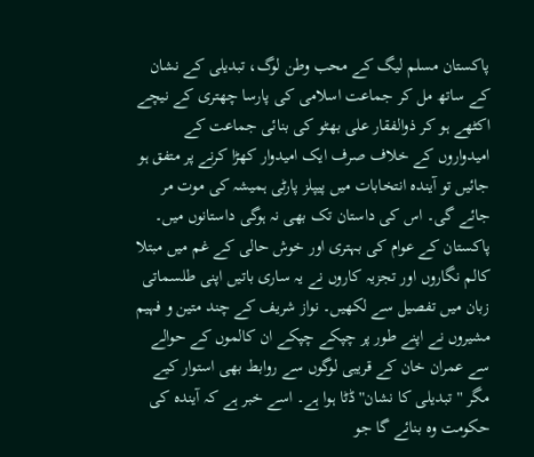پاکستان مسلم لیگ کے محب وطن لوگ، تبدیلی کے نشان کے ساتھ مل کر جماعت اسلامی کی پارسا چھتری کے نیچے اکٹھے ہو کر ذوالفقار علی بھٹو کی بنائی جماعت کے امیدواروں کے خلاف صرف ایک امیدوار کھڑا کرنے پر متفق ہو جائیں تو آیندہ انتخابات میں پیپلز پارٹی ہمیشہ کی موت مر جائے گی۔ اس کی داستان تک بھی نہ ہوگی داستانوں میں۔
پاکستان کے عوام کی بہتری اور خوش حالی کے غم میں مبتلا کالم نگاروں اور تجزیہ کاروں نے یہ ساری باتیں اپنی طلسماتی زبان میں تفصیل سے لکھیں۔ نواز شریف کے چند متین و فہیم مشیروں نے اپنے طور پر چپکے چپکے ان کالموں کے حوالے سے عمران خان کے قریبی لوگوں سے روابط بھی استوار کیے مگر ''تبدیلی کا نشان'' ڈٹا ہوا ہے۔ اسے خبر ہے کہ آیندہ کی حکومت وہ بنائے گا جو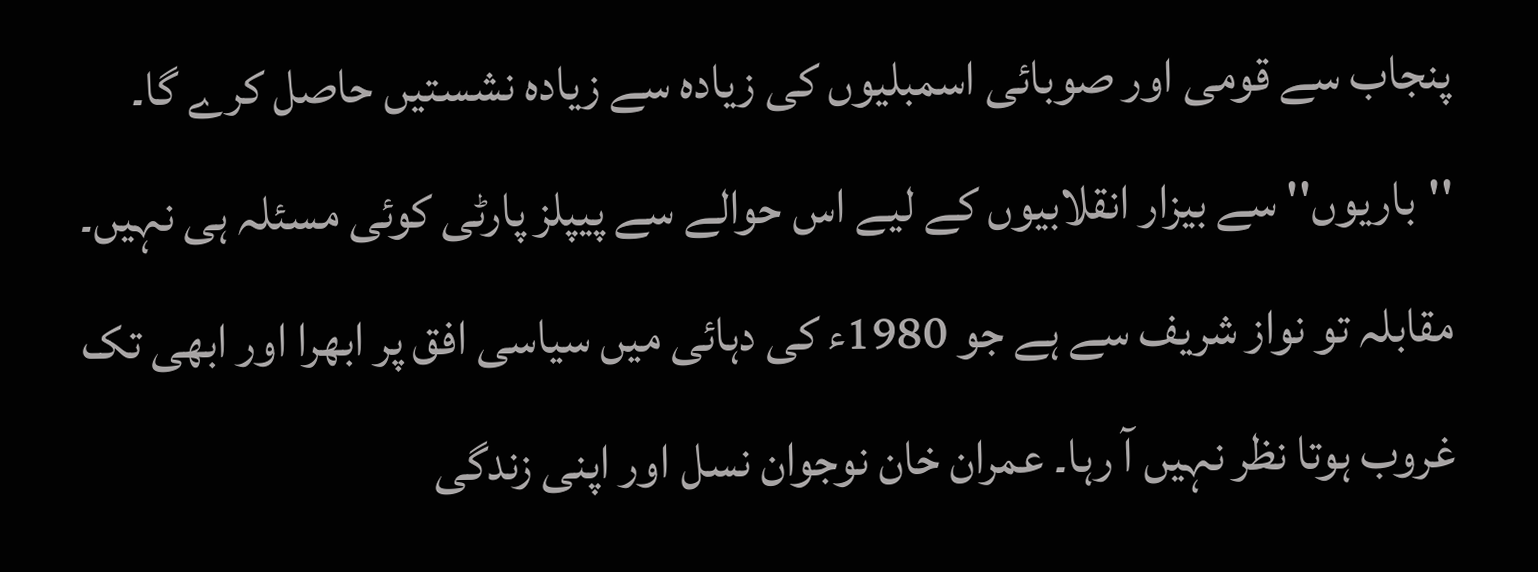پنجاب سے قومی اور صوبائی اسمبلیوں کی زیادہ سے زیادہ نشستیں حاصل کرے گا۔ ''باریوں'' سے بیزار انقلابیوں کے لیے اس حوالے سے پیپلز پارٹی کوئی مسئلہ ہی نہیں۔ مقابلہ تو نواز شریف سے ہے جو 1980ء کی دہائی میں سیاسی افق پر ابھرا اور ابھی تک غروب ہوتا نظر نہیں آ رہا۔ عمران خان نوجوان نسل اور اپنی زندگی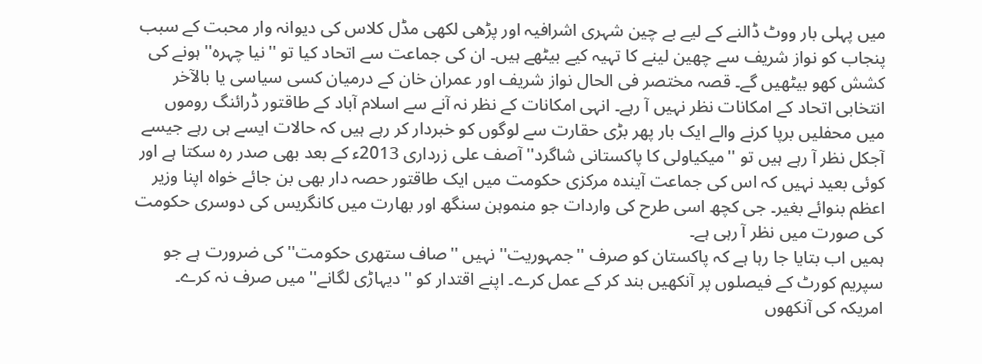میں پہلی بار ووٹ ڈالنے کے لیے بے چین شہری اشرافیہ اور پڑھی لکھی مڈل کلاس کی دیوانہ وار محبت کے سبب پنجاب کو نواز شریف سے چھین لینے کا تہیہ کیے بیٹھے ہیں۔ ان کی جماعت سے اتحاد کیا تو ''نیا چہرہ'' ہونے کی کشش کھو بیٹھیں گے۔ قصہ مختصر فی الحال نواز شریف اور عمران خان کے درمیان کسی سیاسی یا بالآخر انتخابی اتحاد کے امکانات نظر نہیں آ رہے۔ انہی امکانات کے نظر نہ آنے سے اسلام آباد کے طاقتور ڈرائنگ روموں میں محفلیں برپا کرنے والے ایک بار پھر بڑی حقارت سے لوگوں کو خبردار کر رہے ہیں کہ حالات ایسے ہی رہے جیسے آجکل نظر آ رہے ہیں تو ''میکیاولی کا پاکستانی شاگرد'' آصف علی زرداری 2013ء کے بعد بھی صدر رہ سکتا ہے اور کوئی بعید نہیں کہ اس کی جماعت آیندہ مرکزی حکومت میں ایک طاقتور حصہ دار بھی بن جائے خواہ اپنا وزیر اعظم بنوائے بغیر۔ جی کچھ اسی طرح کی واردات جو منموہن سنگھ اور بھارت میں کانگریس کی دوسری حکومت کی صورت میں نظر آ رہی ہے۔
ہمیں اب بتایا جا رہا ہے کہ پاکستان کو صرف ''جمہوریت'' نہیں ''صاف ستھری حکومت'' کی ضرورت ہے جو سپریم کورٹ کے فیصلوں پر آنکھیں بند کر کے عمل کرے۔ اپنے اقتدار کو ''دیہاڑی لگانے'' میں صرف نہ کرے۔ امریکہ کی آنکھوں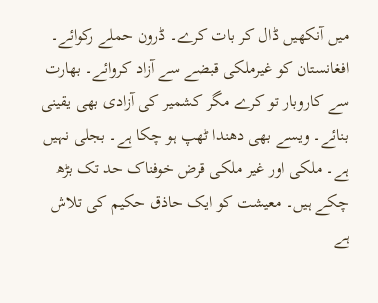میں آنکھیں ڈال کر بات کرے۔ ڈرون حملے رکوائے۔ افغانستان کو غیرملکی قبضے سے آزاد کروائے۔ بھارت سے کاروبار تو کرے مگر کشمیر کی آزادی بھی یقینی بنائے۔ ویسے بھی دھندا ٹھپ ہو چکا ہے۔ بجلی نہیں ہے۔ ملکی اور غیر ملکی قرض خوفناک حد تک بڑھ چکے ہیں۔ معیشت کو ایک حاذق حکیم کی تلاش ہے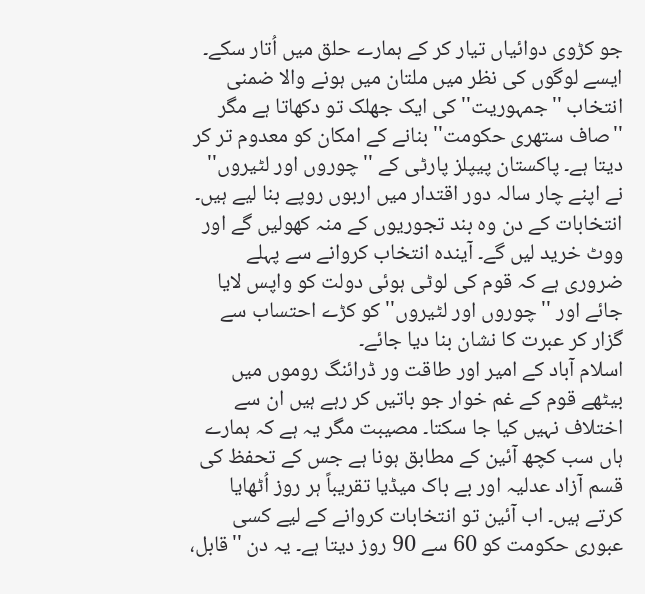جو کڑوی دوائیاں تیار کر کے ہمارے حلق میں اُتار سکے۔
ایسے لوگوں کی نظر میں ملتان میں ہونے والا ضمنی انتخاب ''جمہوریت'' کی ایک جھلک تو دکھاتا ہے مگر ''صاف ستھری حکومت'' بنانے کے امکان کو معدوم تر کر دیتا ہے۔ پاکستان پیپلز پارٹی کے ''چوروں اور لٹیروں'' نے اپنے چار سالہ دور اقتدار میں اربوں روپے بنا لیے ہیں۔ انتخابات کے دن وہ بند تجوریوں کے منہ کھولیں گے اور ووٹ خرید لیں گے۔ آیندہ انتخاب کروانے سے پہلے ضروری ہے کہ قوم کی لوٹی ہوئی دولت کو واپس لایا جائے اور ''چوروں اور لٹیروں'' کو کڑے احتساب سے گزار کر عبرت کا نشان بنا دیا جائے۔
اسلام آباد کے امیر اور طاقت ور ڈرائنگ روموں میں بیٹھے قوم کے غم خوار جو باتیں کر رہے ہیں ان سے اختلاف نہیں کیا جا سکتا۔ مصیبت مگر یہ ہے کہ ہمارے ہاں سب کچھ آئین کے مطابق ہونا ہے جس کے تحفظ کی قسم آزاد عدلیہ اور بے باک میڈیا تقریباً ہر روز اُٹھایا کرتے ہیں۔ اب آئین تو انتخابات کروانے کے لیے کسی عبوری حکومت کو 60 سے 90 روز دیتا ہے۔ یہ دن ''قابل،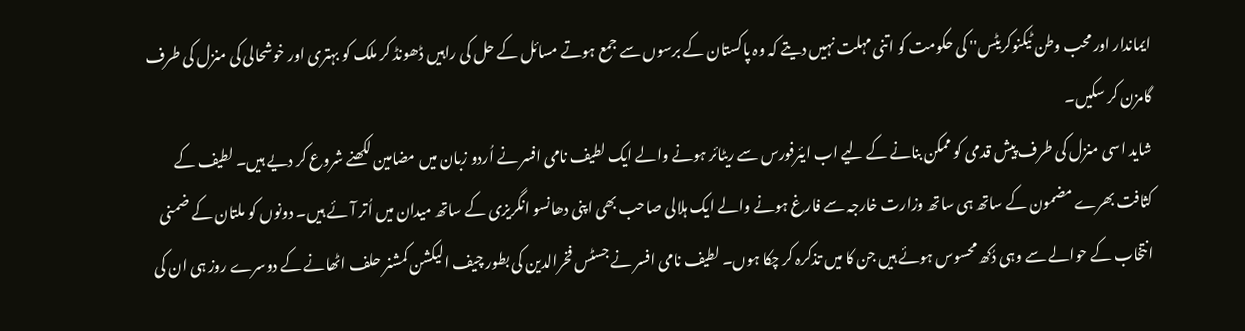ایماندار اور محب وطن ٹیکنوکریٹس'' کی حکومت کو اتنی مہلت نہیں دیتے کہ وہ پاکستان کے برسوں سے جمع ہوتے مسائل کے حل کی راہیں ڈھونڈ کر ملک کو بہتری اور خوشحالی کی منزل کی طرف گامزن کر سکیں۔
شاید اسی منزل کی طرف پیش قدمی کو ممکن بنانے کے لیے اب ایئرفورس سے ریٹائر ہونے والے ایک لطیف نامی افسر نے اُردو زبان میں مضامین لکھنے شروع کر دیے ہیں۔ لطیف کے کثافت بھرے مضمون کے ساتھ ہی ساتھ وزارت خارجہ سے فارغ ہونے والے ایک ہلالی صاحب بھی اپنی دھانسو انگریزی کے ساتھ میدان میں اُتر آئے ہیں۔ دونوں کو ملتان کے ضمنی انتخاب کے حوالے سے وہی دُکھ محسوس ہوئے ہیں جن کا میں تذکرہ کر چکا ہوں۔ لطیف نامی افسر نے جسٹس فخرالدین کی بطور چیف الیکشن کمشنر حلف اٹھانے کے دوسرے روز ہی ان کی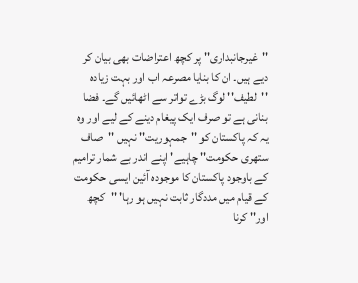''غیرجانبداری'' پر کچھ اعتراضات بھی بیان کر دیے ہیں۔ ان کا بنایا مصرعہ اب اور بہت زیادہ ''لطیف'' لوگ بڑے تواتر سے اٹھائیں گے۔ فضا بنانی ہے تو صرف ایک پیغام دینے کے لیے اور وہ یہ کہ پاکستان کو ''جمہوریت'' نہیں ''صاف ستھری حکومت'' چاہیے' اپنے اندر بے شمار ترامیم کے باوجود پاکستان کا موجودہ آئین ایسی حکومت کے قیام میں مددگار ثابت نہیں ہو رہا' ''کچھ اور'' کرنا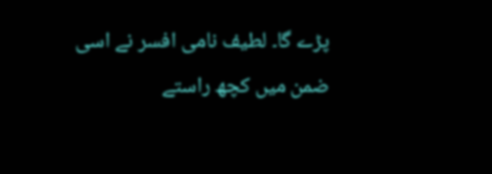پڑے گا۔ لطیف نامی افسر نے اسی ضمن میں کچھ راستے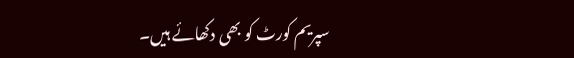سپریم کورٹ کو بھی دکھائے ہیں۔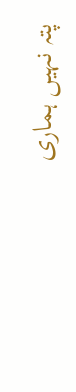پتہ نہیں ہماری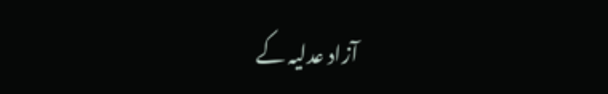آزاد عدلیہ کے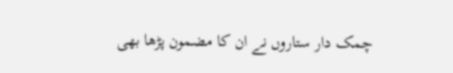چمک دار ستاروں نے ان کا مضمون پڑھا بھی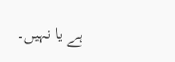ہے یا نہیں۔